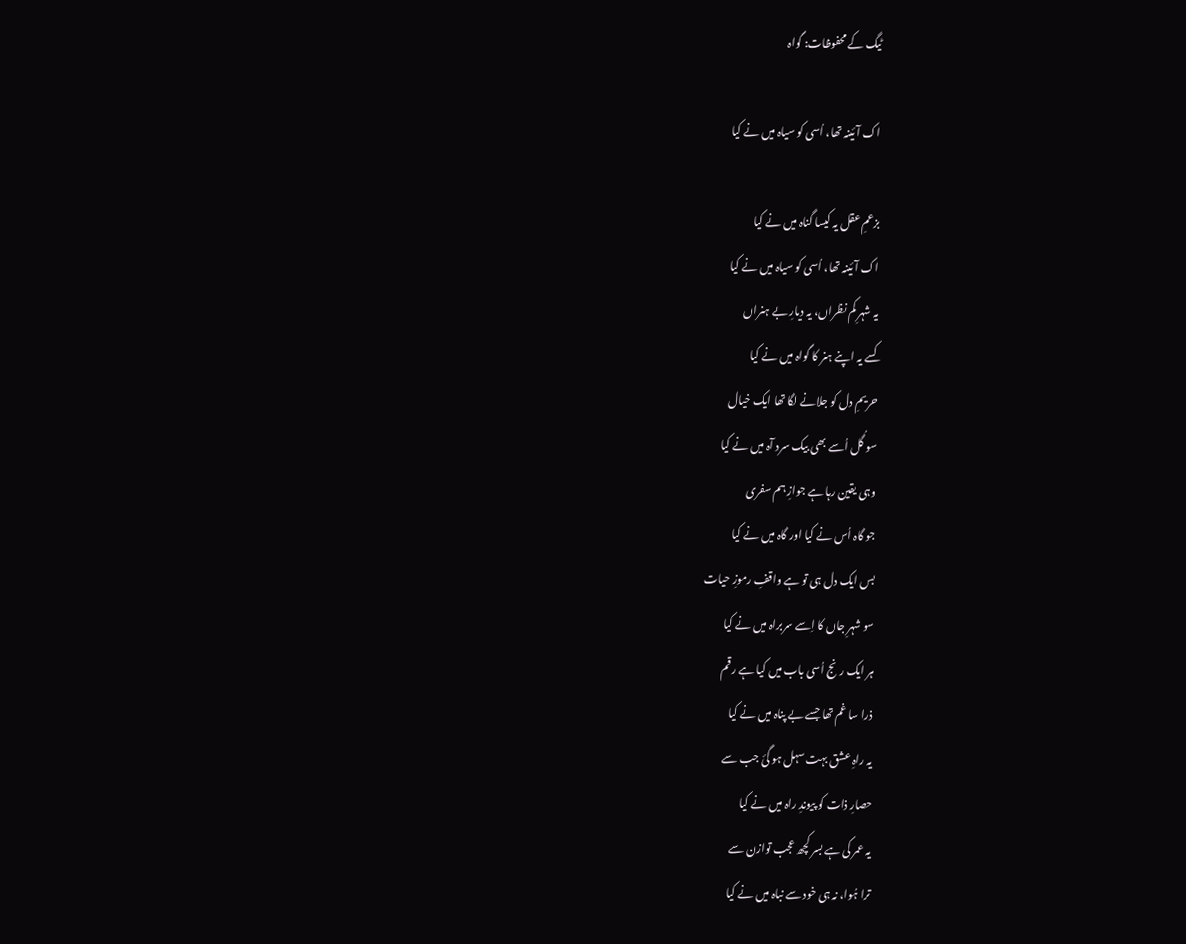ٹیگ کے محفوظات: گواہ

اک آئینہ تھا، اُسی کو سیاہ میں نے کیا

بزعمِ عقل یہ کیسا گناہ میں نے کیا
اک آئینہ تھا، اُسی کو سیاہ میں نے کیا
یہ شہرِ کم نظراں، یہ دیارِ بے ہنراں
کسے یہ اپنے ہنر کا گواہ میں نے کیا
حریمِ دل کو جلانے لگا تھا ایک خیال
سو گُل اُسے بھی بیک سرد آہ میں نے کیا
وہی یقین رہا ہے جوازِ ہم سفری
جو گاہ اُس نے کیا اور گاہ میں نے کیا
بس ایک دل ہی تو ہے واقفِ رموزِ حیات
سو شہرِ جاں کا اِسے سربراہ میں نے کیا
ہر ایک رنج اُسی باب میں کیا ہے رقم
ذرا سا غم تھا جسے بے پناہ میں نے کیا
یہ راہِ عشق بہت سہل ہو گئ جب سے
حصارِ ذات کو پیوندِ راہ میں نے کیا
یہ عمر کی ہے بسر کچھ عجب توازن سے
ترا ہُوا، نہ ہی خود سے نباہ میں نے کیا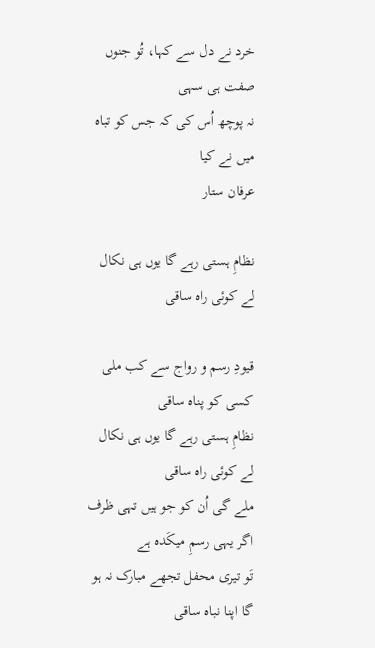خرد نے دل سے کہا، تُو جنوں صفت ہی سہی
نہ پوچھ اُس کی کہ جس کو تباہ میں نے کیا
عرفان ستار

نظامِ ہستی رہے گا یوں ہی نکال لے کوئی راہ ساقی

قیودِ رسم و رواج سے کب ملی کسی کو پناہ ساقی
نظامِ ہستی رہے گا یوں ہی نکال لے کوئی راہ ساقی
ملے گی اُن کو جو ہیں تہی ظرف اگر یہی رسمِ میکَدہ ہے
تَو تیری محفل تجھے مبارک نہ ہو گا اپنا نباہ ساقی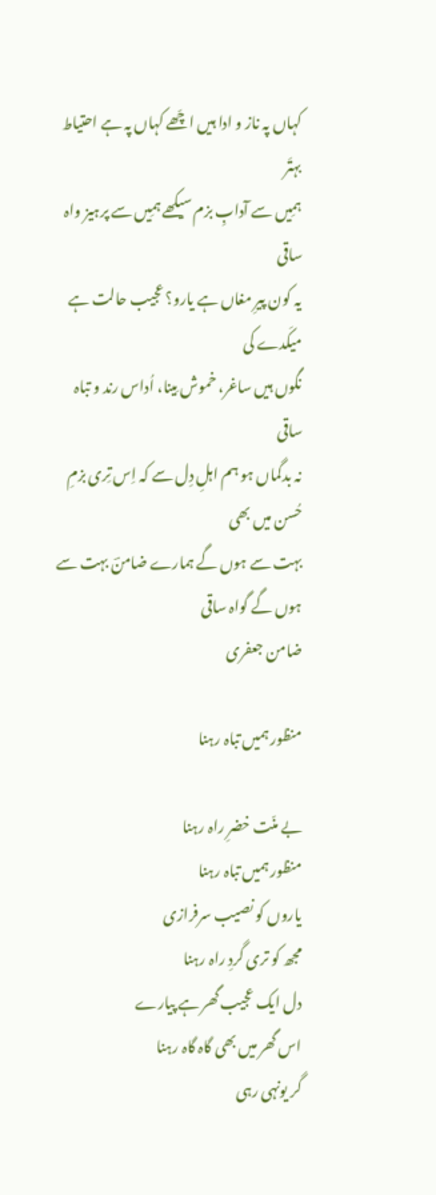کہاں پہ ناز و ادا ہیں اچّھے کہاں پہ ہے احتیاط بہتَر
ہمِیں سے آدابِ بزم سیکھے ہمِیں سے پرہیز واہ ساقی
یہ کون پیرِ مغاں ہے یارو؟ عجیب حالت ہے میکَدے کی
نگوں ہیں ساغر، خموش مِینا، اُداس رند و تباہ ساقی
نہ بدگماں ہو ہم اہلِ دِل سے کہ اِس تِری بزمِ حُسن میں بھی
بہت سے ہوں گے ہمارے ضامنؔ بہت سے ہوں گے گواہ ساقی
ضامن جعفری

منظور ہمیں تباہ رہنا

بے منّت خضرِ راہ رہنا
منظور ہمیں تباہ رہنا
یاروں کو نصیب سرفرازی
مجھ کو تری گردِ راہ رہنا
دل ایک عجیب گھر ہے پیارے
اس گھر میں بھی گاہ گاہ رہنا
گر یونہی رہی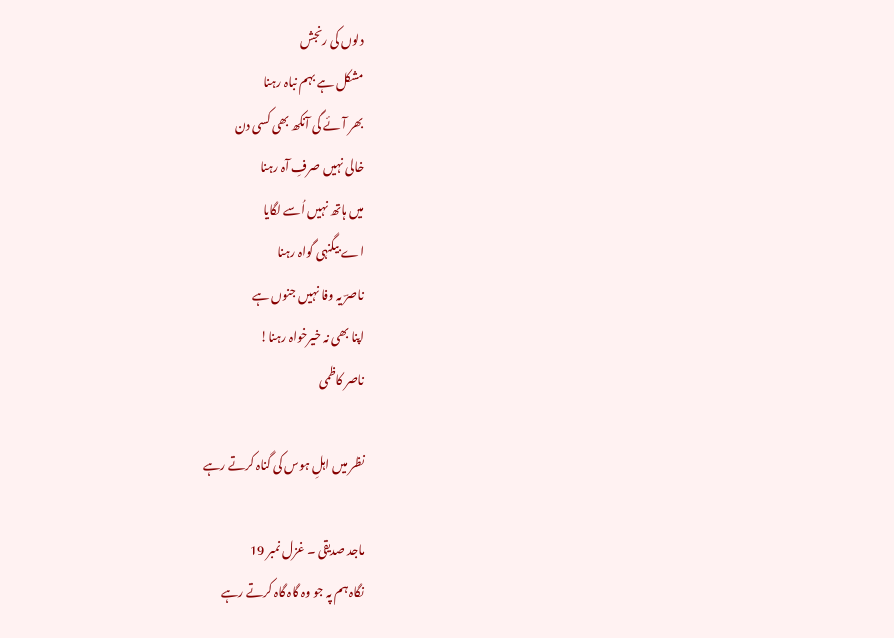دلوں کی رنجش
مشکل ہے بہم نباہ رہنا
بھر آئے گی آنکھ بھی کسی دن
خالی نہیں صرفِ آہ رہنا
میں ہاتھ نہیں اُسے لگایا
اے بیگنہی گواہ رہنا
ناصرؔ یہ وفا نہیں جنوں ہے
اپنا بھی نہ خیرخواہ رہنا!
ناصر کاظمی

نظر میں اہلِ ہوس کی گناہ کرتے رہے

ماجد صدیقی ۔ غزل نمبر 19
نگاہ ہم پہ جو وہ گاہ گاہ کرتے رہے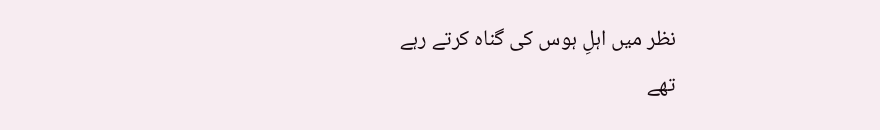نظر میں اہلِ ہوس کی گناہ کرتے رہے
تھے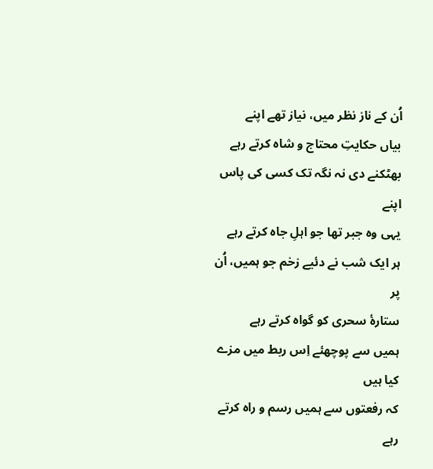اُن کے ناز نظر میں، نیاز تھے اپنے
بیاں حکایتِ محتاج و شاہ کرتے رہے
بھٹکنے دی نہ نگہ تک کسی کی پاس اپنے
یہی وہ جبر تھا جو اہلِ جاہ کرتے رہے
ہر ایک شب نے دئیے زخم جو ہمیں، اُن پر
ستارۂ سحری کو گواہ کرتے رہے
ہمیں سے پوچھئے اِس ربط میں مزے کیا ہیں
کہ رفعتوں سے ہمیں رسم و راہ کرتے رہے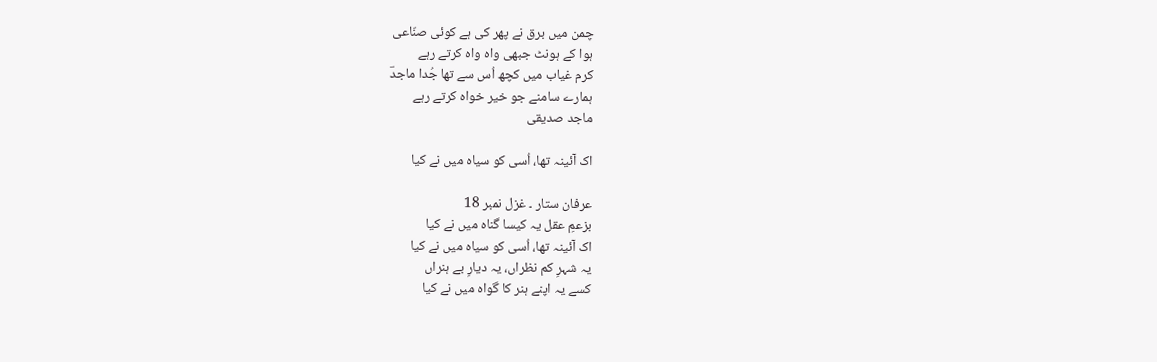چمن میں برق نے پھر کی ہے کوئی صنّاعی
ہوا کے ہونٹ جبھی واہ واہ کرتے رہے
کرم غیاب میں کچھ اُس سے تھا جُدا ماجدؔ
ہمارے سامنے جو خیر خواہ کرتے رہے
ماجد صدیقی

اک آئینہ تھا، اُسی کو سیاہ میں نے کیا

عرفان ستار ۔ غزل نمبر 18
بزعمِ عقل یہ کیسا گناہ میں نے کیا
اک آئینہ تھا، اُسی کو سیاہ میں نے کیا
یہ شہرِ کم نظراں، یہ دیارِ بے ہنراں
کسے یہ اپنے ہنر کا گواہ میں نے کیا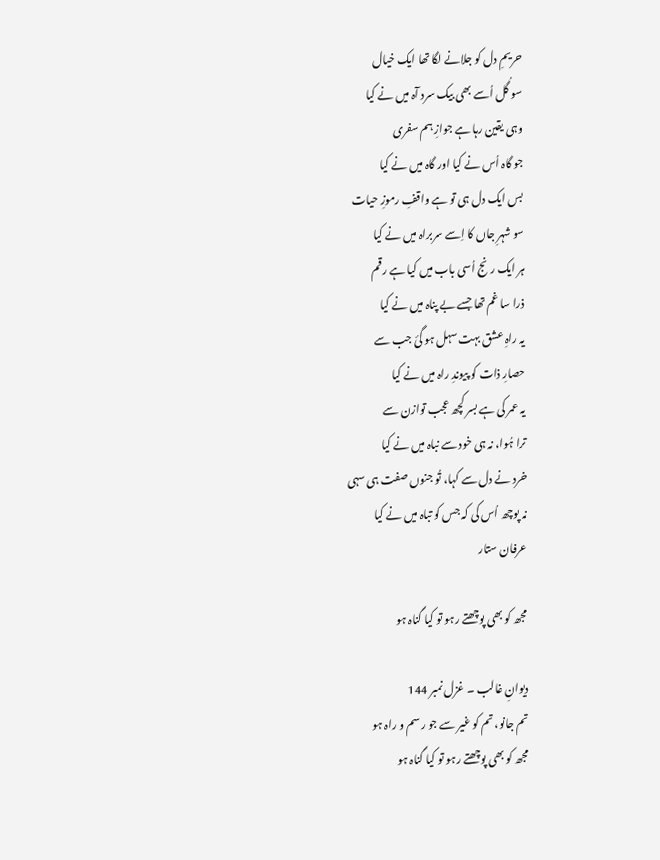حریمِ دل کو جلانے لگا تھا ایک خیال
سو گُل اُسے بھی بیک سرد آہ میں نے کیا
وہی یقین رہا ہے جوازِ ہم سفری
جو گاہ اُس نے کیا اور گاہ میں نے کیا
بس ایک دل ہی تو ہے واقفِ رموزِ حیات
سو شہرِ جاں کا اِسے سربراہ میں نے کیا
ہر ایک رنج اُسی باب میں کیا ہے رقم
ذرا سا غم تھا جسے بے پناہ میں نے کیا
یہ راہِ عشق بہت سہل ہو گئ جب سے
حصارِ ذات کو پیوندِ راہ میں نے کیا
یہ عمر کی ہے بسر کچھ عجب توازن سے
ترا ہُوا، نہ ہی خود سے نباہ میں نے کیا
خرد نے دل سے کہا، تُو جنوں صفت ہی سہی
نہ پوچھ اُس کی کہ جس کو تباہ میں نے کیا
عرفان ستار

مجھ کو بھی پوچھتے رہو تو کیا گناہ ہو

دیوانِ غالب ۔ غزل نمبر 144
تم جانو، تم کو غیر سے جو رسم و راہ ہو
مجھ کو بھی پوچھتے رہو تو کیا گناہ ہو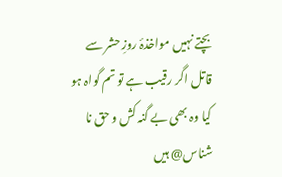بچتے نہیں مواخذۂ روزِ حشر سے
قاتل اگر رقیب ہے تو تم گواہ ہو
کیا وہ بھی بے گنہ کش و حق نا شناس@ ہیں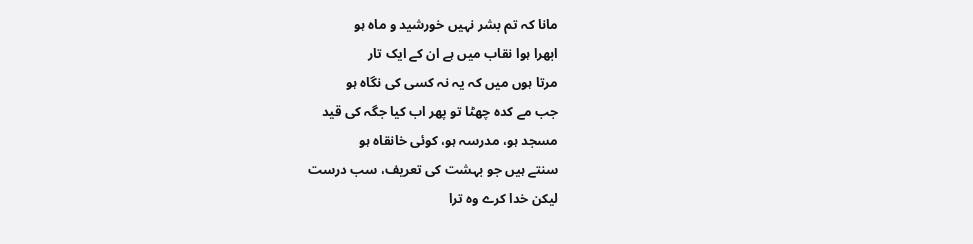مانا کہ تم بشر نہیں خورشید و ماہ ہو
ابھرا ہوا نقاب میں ہے ان کے ایک تار
مرتا ہوں میں کہ یہ نہ کسی کی نگاہ ہو
جب مے کدہ چھٹا تو پھر اب کیا جگہ کی قید
مسجد ہو، مدرسہ ہو، کوئی خانقاہ ہو
سنتے ہیں جو بہشت کی تعریف، سب درست
لیکن خدا کرے وہ ترا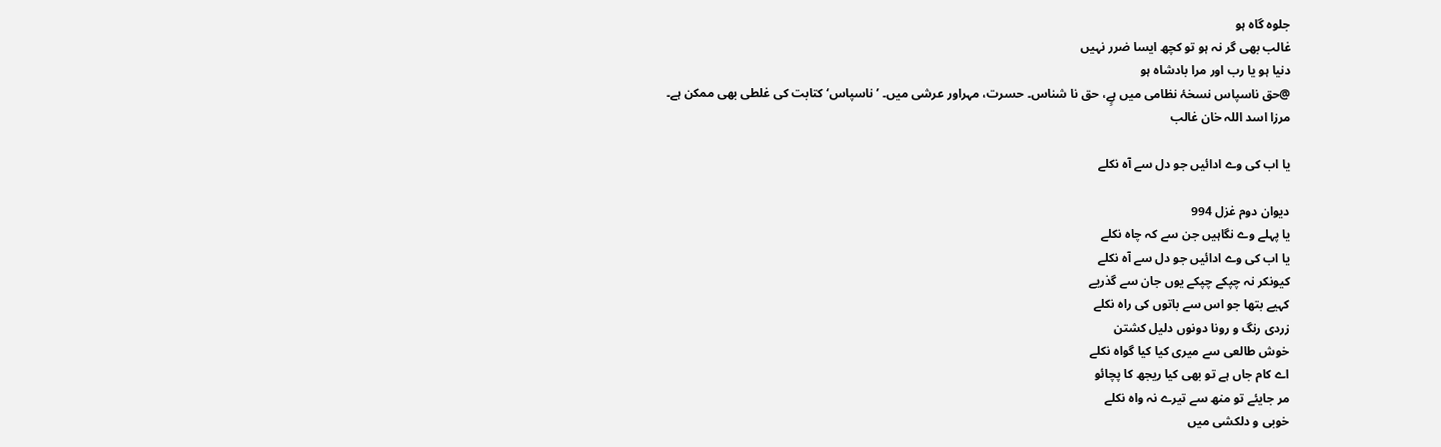جلوہ گاہ ہو
غالب بھی گر نہ ہو تو کچھ ایسا ضرر نہیں
دنیا ہو یا رب اور مرا بادشاہ ہو
@حق ناسپاس نسخۂ نظامی میں ہےٍ، حق نا شناس۔ حسرت، مہراور عرشی میں۔ ’ناسپاس‘ کتابت کی غلطی بھی ممکن ہے۔
مرزا اسد اللہ خان غالب

یا اب کی وے ادائیں جو دل سے آہ نکلے

دیوان دوم غزل 994
یا پہلے وے نگاہیں جن سے کہ چاہ نکلے
یا اب کی وے ادائیں جو دل سے آہ نکلے
کیونکر نہ چپکے چپکے یوں جان سے گذریے
کہیے بتھا جو اس سے باتوں کی راہ نکلے
زردی رنگ و رونا دونوں دلیل کشتن
خوش طالعی سے میری کیا کیا گواہ نکلے
اے کام جاں ہے تو بھی کیا ریجھ کا پچائو
مر جایئے تو منھ سے تیرے نہ واہ نکلے
خوبی و دلکشی میں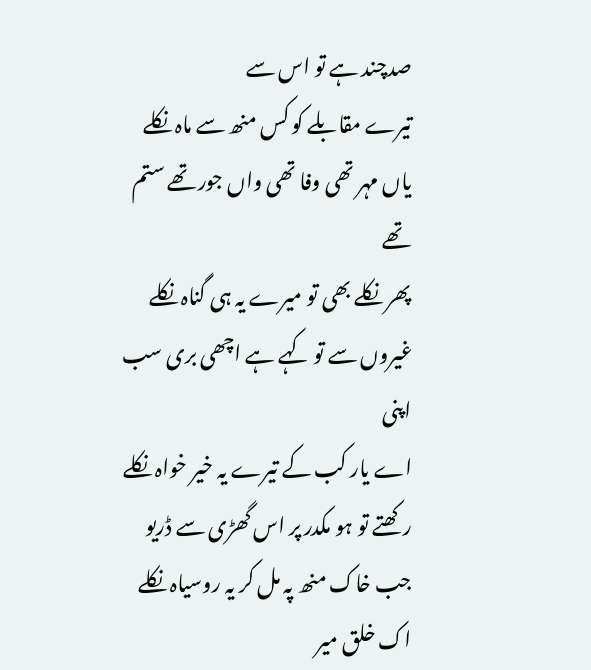صدچند ہے تو اس سے
تیرے مقابلے کو کس منھ سے ماہ نکلے
یاں مہر تھی وفا تھی واں جور تھے ستم تھے
پھر نکلے بھی تو میرے یہ ہی گناہ نکلے
غیروں سے تو کہے ہے اچھی بری سب اپنی
اے یار کب کے تیرے یہ خیر خواہ نکلے
رکھتے تو ہو مکدر پر اس گھڑی سے ڈریو
جب خاک منھ پہ مل کر یہ روسیاہ نکلے
اک خلق میر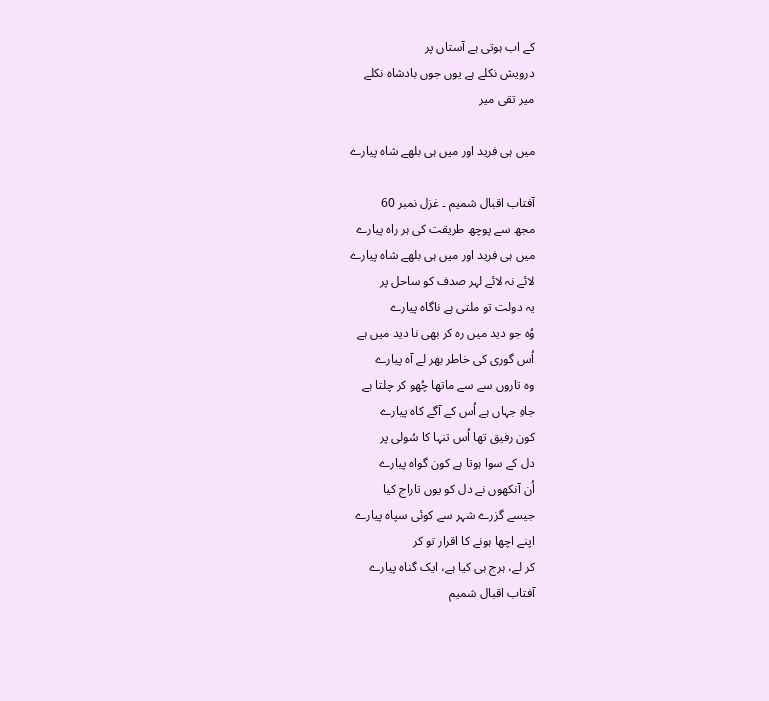کے اب ہوتی ہے آستاں پر
درویش نکلے ہے یوں جوں بادشاہ نکلے
میر تقی میر

میں ہی فرید اور میں ہی بلھے شاہ پیارے

آفتاب اقبال شمیم ۔ غزل نمبر 60
مجھ سے پوچھ طریقت کی ہر راہ پیارے
میں ہی فرید اور میں ہی بلھے شاہ پیارے
لائے نہ لائے لہر صدف کو ساحل پر
یہ دولت تو ملتی ہے ناگاہ پیارے
وُہ جو دید میں رہ کر بھی نا دید میں ہے
اُس گوری کی خاطر بھر لے آہ پیارے
وہ تاروں سے سے ماتھا چُھو کر چلتا ہے
جاہِ جہاں ہے اُس کے آگے کاہ پیارے
کون رفیق تھا اُس تنہا کا سُولی پر
دل کے سوا ہوتا ہے کون گواہ پیارے
اُن آنکھوں نے دل کو یوں تاراج کیا
جیسے گزرے شہر سے کوئی سپاہ پیارے
اپنے اچھا ہونے کا اقرار تو کر
کر لے، ہرج ہی کیا ہے، ایک گناہ پیارے
آفتاب اقبال شمیم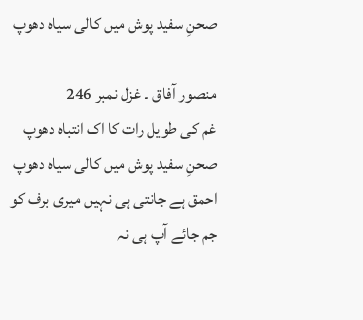صحنِ سفید پوش میں کالی سیاہ دھوپ

منصور آفاق ۔ غزل نمبر 246
غم کی طویل رات کا اک انتباہ دھوپ
صحنِ سفید پوش میں کالی سیاہ دھوپ
احمق ہے جانتی ہی نہیں میری برف کو
جم جائے آپ ہی نہ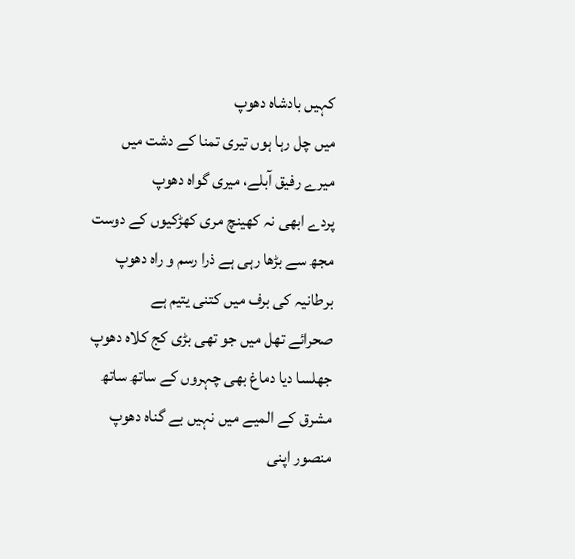کہیں بادشاہ دھوپ
میں چل رہا ہوں تیری تمنا کے دشت میں
میرے رفیق آبلے، میری گواہ دھوپ
پردے ابھی نہ کھینچ مری کھڑکیوں کے دوست
مجھ سے بڑھا رہی ہے ذرا رسم و راہ دھوپ
برطانیہ کی برف میں کتنی یتیم ہے
صحرائے تھل میں جو تھی بڑی کج کلاہ دھوپ
جھلسا دیا دماغ بھی چہروں کے ساتھ ساتھ
مشرق کے المیے میں نہیں بے گناہ دھوپ
منصور اپنی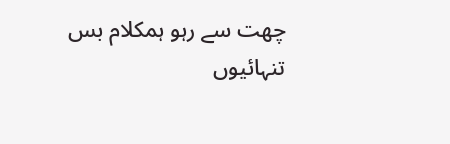چھت سے رہو ہمکلام بس
تنہائیوں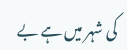کی شہر میں ہے بے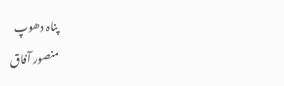پناہ دھوپ
منصور آفاق